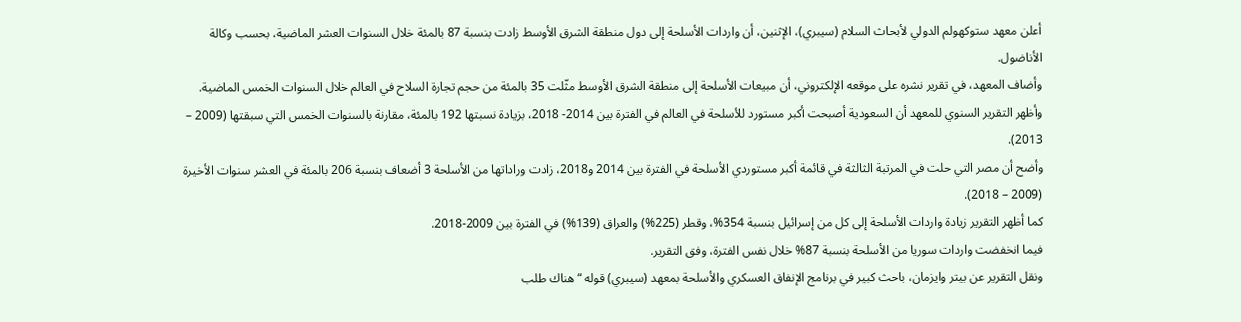أعلن معهد ستوكهولم الدولي لأبحاث السلام (سيبري)، الإثنين، أن واردات الأسلحة إلى دول منطقة الشرق الأوسط زادت بنسبة 87 بالمئة خلال السنوات العشر الماضية، بحسب وكالة الأناضول.
وأضاف المعهد، في تقرير نشره على موقعه الإلكتروني، أن مبيعات الأسلحة إلى منطقة الشرق الأوسط مثّلت 35 بالمئة من حجم تجارة السلاح في العالم خلال السنوات الخمس الماضية.
وأظهر التقرير السنوي للمعهد أن السعودية أصبحت أكبر مستورد للأسلحة في العالم في الفترة بين 2014- 2018، بزيادة نسبتها 192 بالمئة، مقارنة بالسنوات الخمس التي سبقتها (2009 – 2013).
وأضح أن مصر التي حلت في المرتبة الثالثة في قائمة أكبر مستوردي الأسلحة في الفترة بين 2014 و2018، زادت وراداتها من الأسلحة 3 أضعاف بنسبة 206 بالمئة في العشر سنوات الأخيرة (2009 – 2018).
كما أظهر التقرير زيادة واردات الأسلحة إلى كل من إسرائيل بنسبة 354%، وقطر (225%) والعراق (139%) في الفترة بين 2009-2018.
فيما انخفضت واردات سوريا من الأسلحة بنسبة 87% خلال نفس الفترة، وفق التقرير.
ونقل التقرير عن بيتر وايزمان، باحث كبير في برنامج الإنفاق العسكري والأسلحة بمعهد (سيبري) قوله “هناك طلب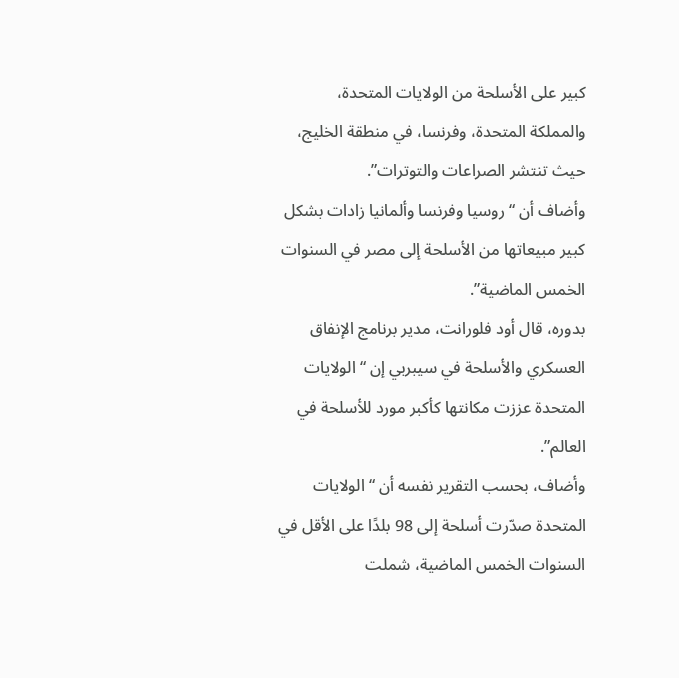كبير على الأسلحة من الولايات المتحدة، والمملكة المتحدة، وفرنسا، في منطقة الخليج، حيث تنتشر الصراعات والتوترات”.
وأضاف أن “روسيا وفرنسا وألمانيا زادات بشكل كبير مبيعاتها من الأسلحة إلى مصر في السنوات الخمس الماضية”.
بدوره، قال أود فلورانت، مدير برنامج الإنفاق العسكري والأسلحة في سيبربي إن “الولايات المتحدة عززت مكانتها كأكبر مورد للأسلحة في العالم”.
وأضاف، بحسب التقرير نفسه أن “الولايات المتحدة صدّرت أسلحة إلى 98 بلدًا على الأقل في السنوات الخمس الماضية، شملت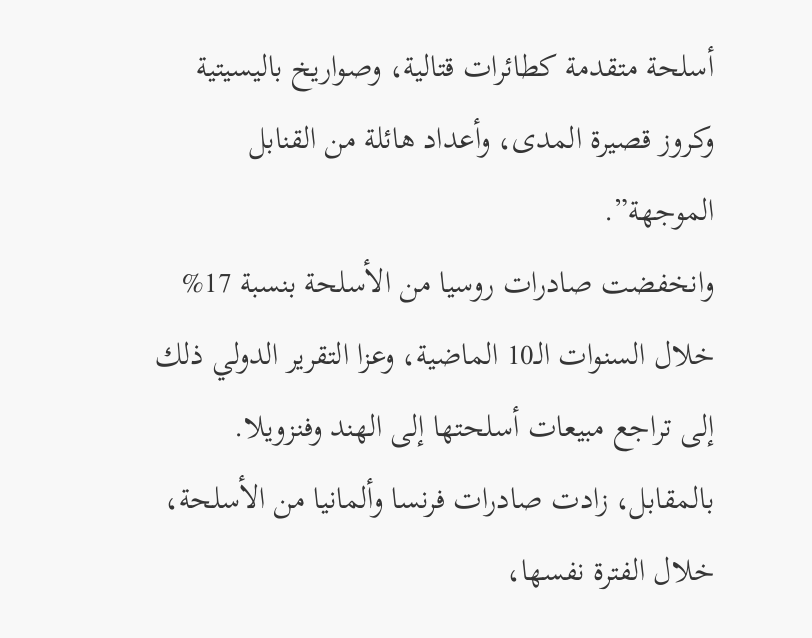أسلحة متقدمة كطائرات قتالية، وصواريخ باليسيتية وكروز قصيرة المدى، وأعداد هائلة من القنابل الموجهة”.
وانخفضت صادرات روسيا من الأسلحة بنسبة 17% خلال السنوات الـ10 الماضية، وعزا التقرير الدولي ذلك إلى تراجع مبيعات أسلحتها إلى الهند وفنزويلا.
بالمقابل، زادت صادرات فرنسا وألمانيا من الأسلحة، خلال الفترة نفسها،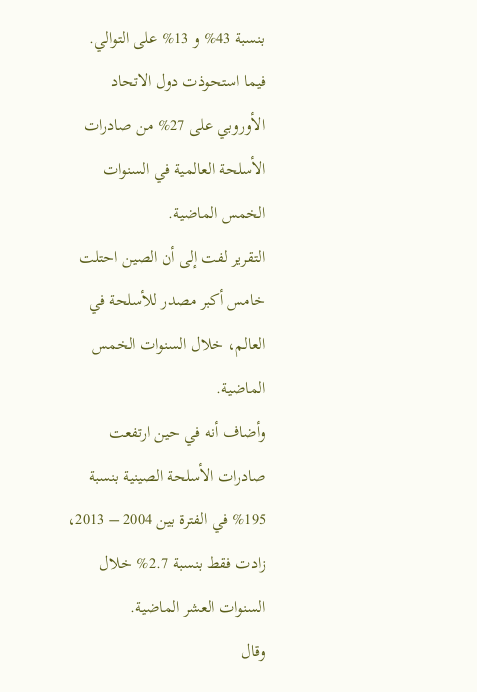بنسبة 43% و 13% على التوالي.
فيما استحوذت دول الاتحاد الأوروبي على 27% من صادرات الأسلحة العالمية في السنوات الخمس الماضية.
التقرير لفت إلى أن الصين احتلت خامس أكبر مصدر للأسلحة في العالم، خلال السنوات الخمس الماضية.
وأضاف أنه في حين ارتفعت صادرات الأسلحة الصينية بنسبة 195% في الفترة بين 2004 – 2013، زادت فقط بنسبة 2.7% خلال السنوات العشر الماضية.
وقال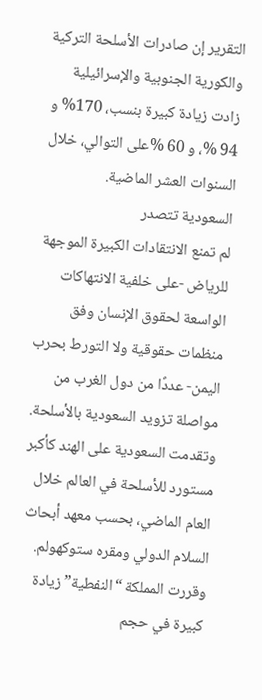التقرير إن صادرات الأسلحة التركية والكورية الجنوبية والإسرائيلية زادت زيادة كبيرة بنسب، 170% و 94 %، و 60 %على التوالي، خلال السنوات العشر الماضية.
السعودية تتصدر
لم تمنع الانتقادات الكبيرة الموجهة للرياض -على خلفية الانتهاكات الواسعة لحقوق الإنسان وفق منظمات حقوقية ولا التورط بحرب اليمن- عددًا من دول الغرب من مواصلة تزويد السعودية بالأسلحة.
وتقدمت السعودية على الهند كأكبر مستورد للأسلحة في العالم خلال العام الماضي، بحسب معهد أبحاث السلام الدولي ومقره ستوكهولم.
وقررت المملكة “النفطية” زيادة كبيرة في حجم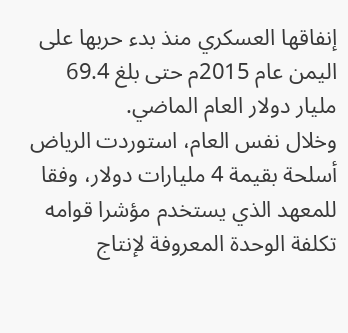إنفاقها العسكري منذ بدء حربها على اليمن عام 2015م حتى بلغ 69.4 مليار دولار العام الماضي.
وخلال نفس العام، استوردت الرياض أسلحة بقيمة 4 مليارات دولار، وفقا للمعهد الذي يستخدم مؤشرا قوامه تكلفة الوحدة المعروفة لإنتاج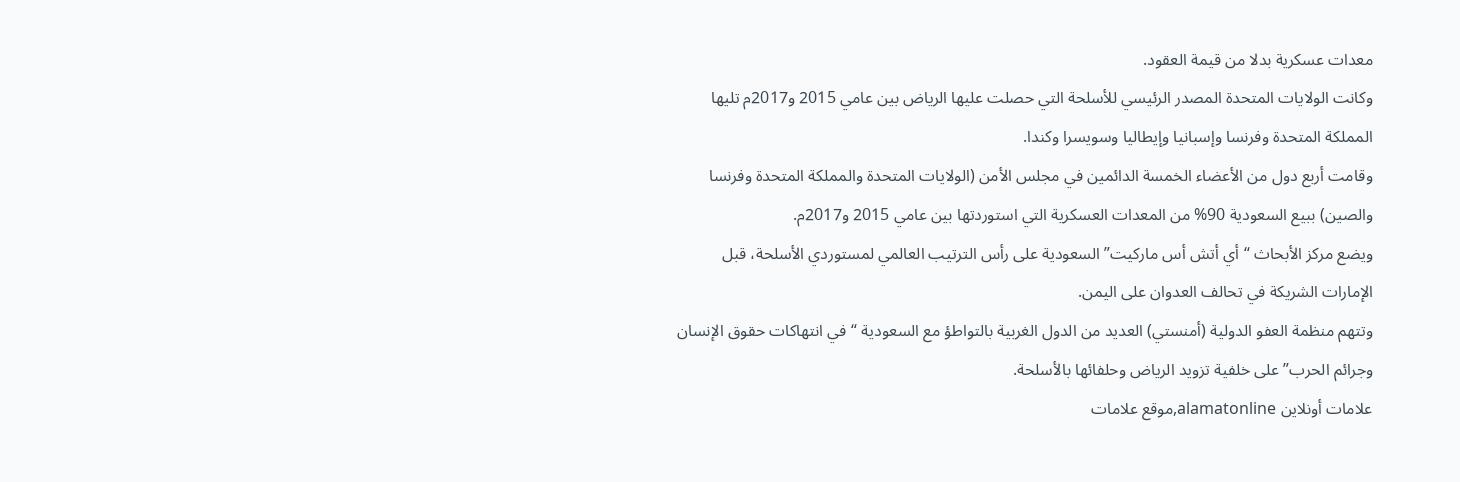معدات عسكرية بدلا من قيمة العقود.
وكانت الولايات المتحدة المصدر الرئيسي للأسلحة التي حصلت عليها الرياض بين عامي 2015 و2017م تليها المملكة المتحدة وفرنسا وإسبانيا وإيطاليا وسويسرا وكندا.
وقامت أربع دول من الأعضاء الخمسة الدائمين في مجلس الأمن (الولايات المتحدة والمملكة المتحدة وفرنسا والصين) ببيع السعودية 90% من المعدات العسكرية التي استوردتها بين عامي 2015 و2017م.
ويضع مركز الأبحاث “أي أتش أس ماركيت” السعودية على رأس الترتيب العالمي لمستوردي الأسلحة، قبل الإمارات الشريكة في تحالف العدوان على اليمن.
وتتهم منظمة العفو الدولية (أمنستي) العديد من الدول الغربية بالتواطؤ مع السعودية “في انتهاكات حقوق الإنسان وجرائم الحرب” على خلفية تزويد الرياض وحلفائها بالأسلحة.
علامات أونلاين alamatonline,موقع علامات